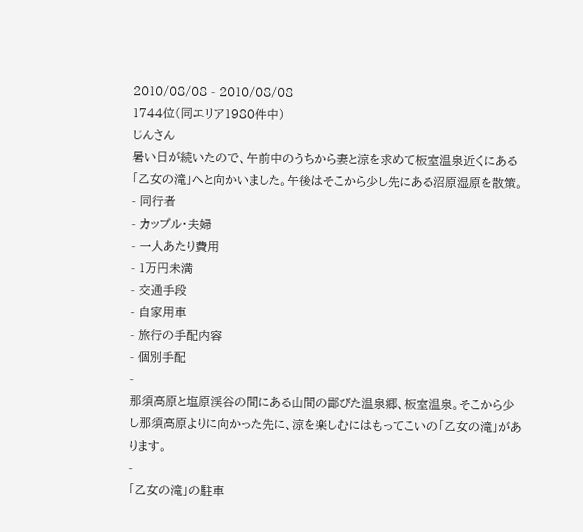2010/08/08 - 2010/08/08
1744位(同エリア1980件中)
じんさん
暑い日が続いたので、午前中のうちから妻と涼を求めて板室温泉近くにある「乙女の滝」へと向かいました。午後はそこから少し先にある沼原湿原を散策。
- 同行者
- カップル・夫婦
- 一人あたり費用
- 1万円未満
- 交通手段
- 自家用車
- 旅行の手配内容
- 個別手配
-
那須高原と塩原渓谷の間にある山間の鄙びた温泉郷、板室温泉。そこから少し那須高原よりに向かった先に、涼を楽しむにはもってこいの「乙女の滝」があります。
-
「乙女の滝」の駐車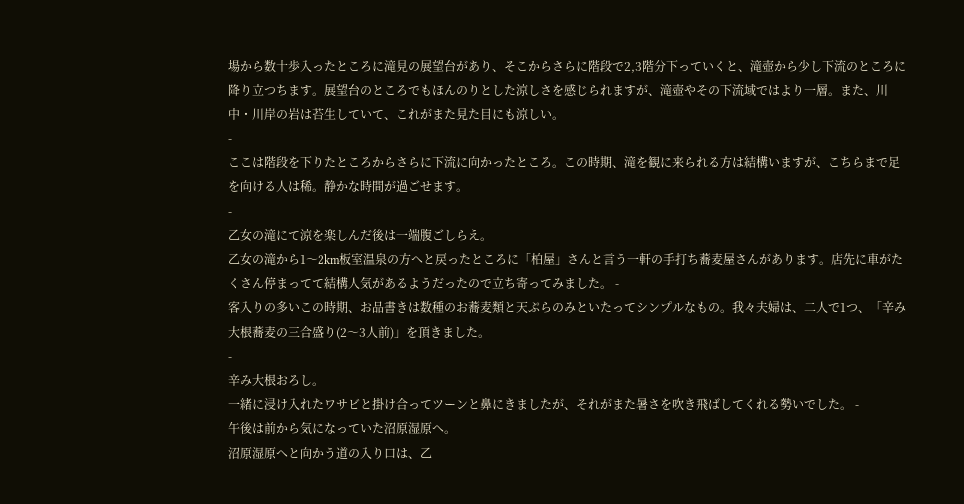場から数十歩入ったところに滝見の展望台があり、そこからさらに階段で2,3階分下っていくと、滝壺から少し下流のところに降り立つちます。展望台のところでもほんのりとした涼しさを感じられますが、滝壺やその下流域ではより一層。また、川中・川岸の岩は苔生していて、これがまた見た目にも涼しい。
-
ここは階段を下りたところからさらに下流に向かったところ。この時期、滝を観に来られる方は結構いますが、こちらまで足を向ける人は稀。静かな時間が過ごせます。
-
乙女の滝にて涼を楽しんだ後は一端腹ごしらえ。
乙女の滝から1〜2km板室温泉の方へと戻ったところに「柏屋」さんと言う一軒の手打ち蕎麦屋さんがあります。店先に車がたくさん停まってて結構人気があるようだったので立ち寄ってみました。 -
客入りの多いこの時期、お品書きは数種のお蕎麦類と天ぷらのみといたってシンプルなもの。我々夫婦は、二人で1つ、「辛み大根蕎麦の三合盛り(2〜3人前)」を頂きました。
-
辛み大根おろし。
一緒に浸け入れたワサビと掛け合ってツーンと鼻にきましたが、それがまた暑さを吹き飛ばしてくれる勢いでした。 -
午後は前から気になっていた沼原湿原へ。
沼原湿原へと向かう道の入り口は、乙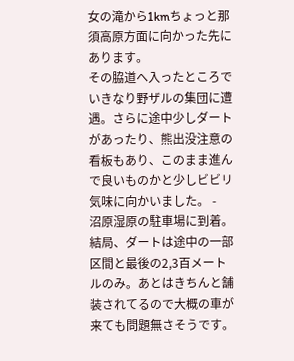女の滝から1kmちょっと那須高原方面に向かった先にあります。
その脇道へ入ったところでいきなり野ザルの集団に遭遇。さらに途中少しダートがあったり、熊出没注意の看板もあり、このまま進んで良いものかと少しビビリ気味に向かいました。 -
沼原湿原の駐車場に到着。
結局、ダートは途中の一部区間と最後の2,3百メートルのみ。あとはきちんと舗装されてるので大概の車が来ても問題無さそうです。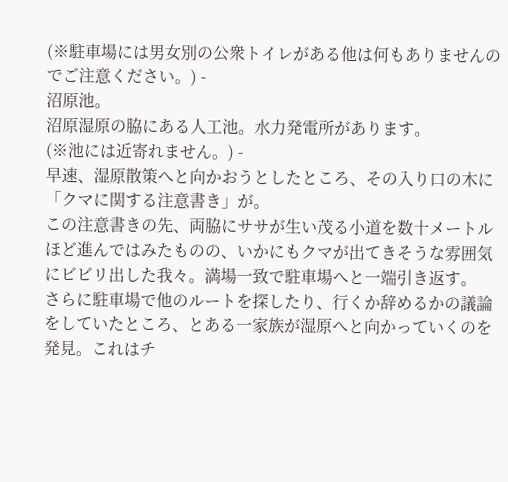(※駐車場には男女別の公衆トイレがある他は何もありませんのでご注意ください。) -
沼原池。
沼原湿原の脇にある人工池。水力発電所があります。
(※池には近寄れません。) -
早速、湿原散策へと向かおうとしたところ、その入り口の木に「クマに関する注意書き」が。
この注意書きの先、両脇にササが生い茂る小道を数十メートルほど進んではみたものの、いかにもクマが出てきそうな雰囲気にビビリ出した我々。満場一致で駐車場へと一端引き返す。
さらに駐車場で他のルートを探したり、行くか辞めるかの議論をしていたところ、とある一家族が湿原へと向かっていくのを発見。これはチ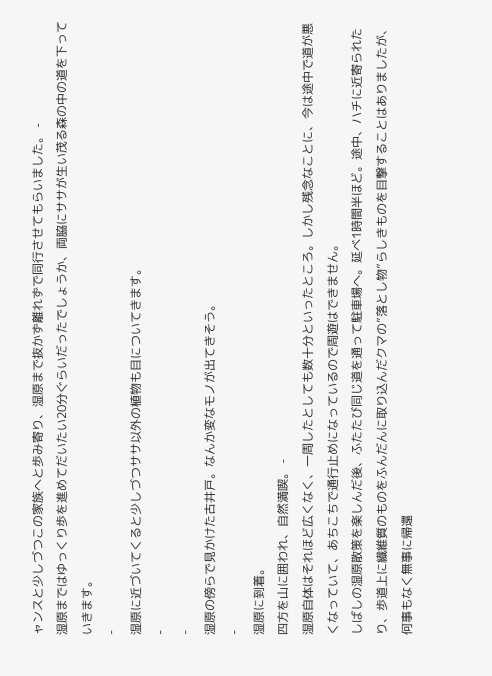ャンスと少しづつこの家族へと歩み寄り、湿原まで抜かず離れずで同行させてもらいました。 -
湿原まではゆっくり歩を進めてだいたい20分ぐらいだったでしょうか、両脇にササが生い茂る森の中の道を下っていきます。
-
湿原に近づいてくると少しづつササ以外の植物も目についてきます。
-
-
湿原の傍らで見かけた古井戸。なんか変なモノが出てきそう。
-
湿原に到着。
四方を山に囲われ、自然満喫。 -
湿原自体はそれほど広くなく、一周したとしても数十分といったところ。しかし残念なことに、今は途中で道が悪くなっていて、あちこちで通行止めになっているので周遊はできません。
しばしの湿原散策を楽しんだ後、ふたたび同じ道を通って駐車場へ。延べ1時間半ほど。途中、ハチに近寄られたり、歩道上に繊維質のものをふんだんに取り込んだクマの”落とし物”らしきものを目撃することはありましたが、何事もなく無事に帰還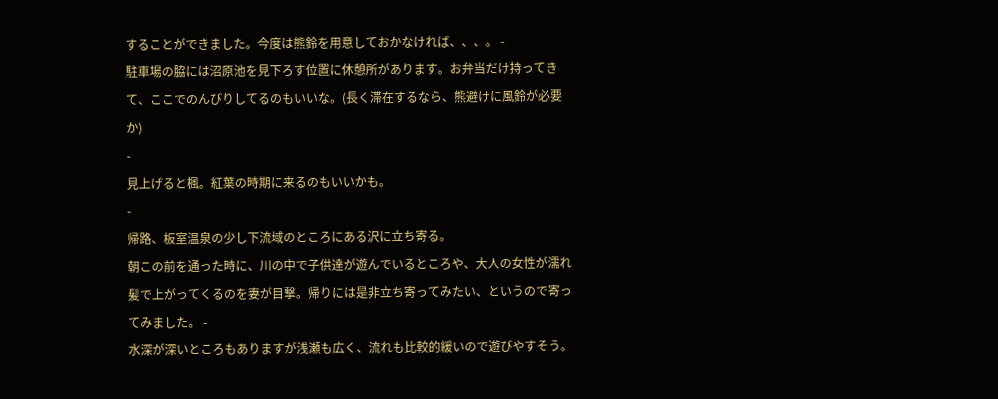することができました。今度は熊鈴を用意しておかなければ、、、。 -
駐車場の脇には沼原池を見下ろす位置に休憩所があります。お弁当だけ持ってきて、ここでのんびりしてるのもいいな。(長く滞在するなら、熊避けに風鈴が必要か)
-
見上げると楓。紅葉の時期に来るのもいいかも。
-
帰路、板室温泉の少し下流域のところにある沢に立ち寄る。
朝この前を通った時に、川の中で子供達が遊んでいるところや、大人の女性が濡れ髪で上がってくるのを妻が目撃。帰りには是非立ち寄ってみたい、というので寄ってみました。 -
水深が深いところもありますが浅瀬も広く、流れも比較的緩いので遊びやすそう。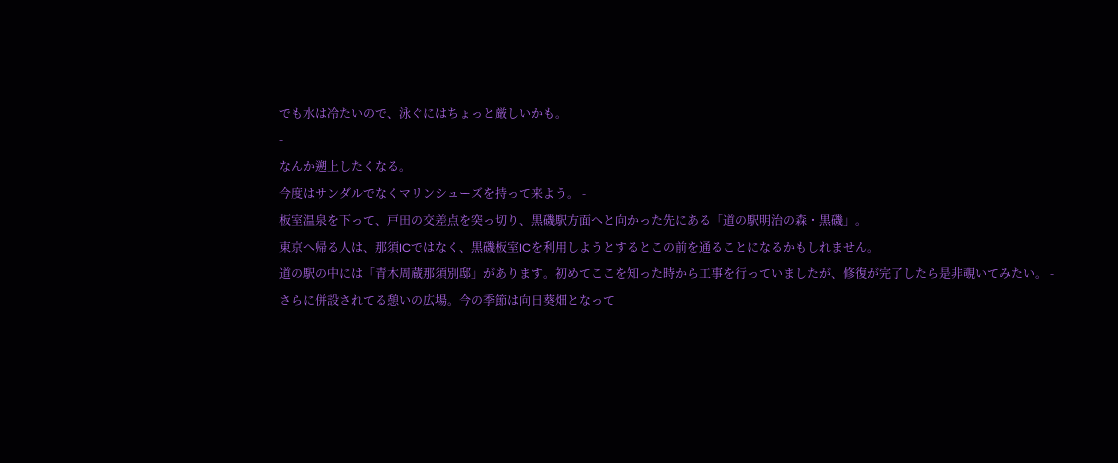でも水は冷たいので、泳ぐにはちょっと厳しいかも。
-
なんか遡上したくなる。
今度はサンダルでなくマリンシューズを持って来よう。 -
板室温泉を下って、戸田の交差点を突っ切り、黒磯駅方面へと向かった先にある「道の駅明治の森・黒磯」。
東京へ帰る人は、那須ICではなく、黒磯板室ICを利用しようとするとこの前を通ることになるかもしれません。
道の駅の中には「青木周蔵那須別邸」があります。初めてここを知った時から工事を行っていましたが、修復が完了したら是非覗いてみたい。 -
さらに併設されてる憩いの広場。今の季節は向日葵畑となって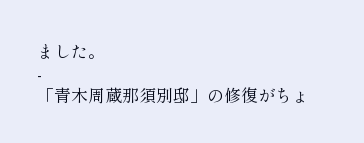ました。
-
「青木周蔵那須別邸」の修復がちょ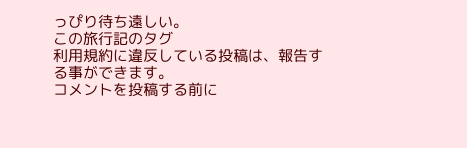っぴり待ち遠しい。
この旅行記のタグ
利用規約に違反している投稿は、報告する事ができます。
コメントを投稿する前に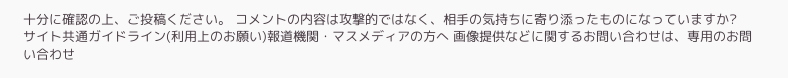十分に確認の上、ご投稿ください。 コメントの内容は攻撃的ではなく、相手の気持ちに寄り添ったものになっていますか?
サイト共通ガイドライン(利用上のお願い)報道機関・マスメディアの方へ 画像提供などに関するお問い合わせは、専用のお問い合わせ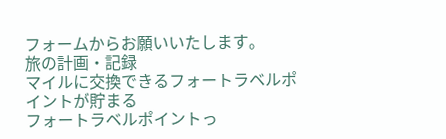フォームからお願いいたします。
旅の計画・記録
マイルに交換できるフォートラベルポイントが貯まる
フォートラベルポイントっ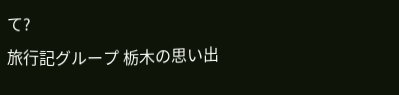て?
旅行記グループ 栃木の思い出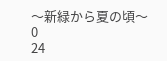〜新緑から夏の頃〜
0
24